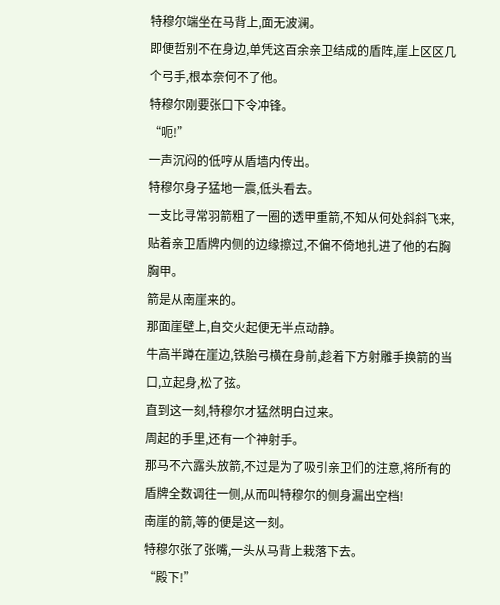特穆尔端坐在马背上,面无波澜。
即便哲别不在身边,单凭这百余亲卫结成的盾阵,崖上区区几个弓手,根本奈何不了他。
特穆尔刚要张口下令冲锋。
“呃!”
一声沉闷的低哼从盾墙内传出。
特穆尔身子猛地一震,低头看去。
一支比寻常羽箭粗了一圈的透甲重箭,不知从何处斜斜飞来,贴着亲卫盾牌内侧的边缘擦过,不偏不倚地扎进了他的右胸胸甲。
箭是从南崖来的。
那面崖壁上,自交火起便无半点动静。
牛高半蹲在崖边,铁胎弓横在身前,趁着下方射雕手换箭的当口,立起身,松了弦。
直到这一刻,特穆尔才猛然明白过来。
周起的手里,还有一个神射手。
那马不六露头放箭,不过是为了吸引亲卫们的注意,将所有的盾牌全数调往一侧,从而叫特穆尔的侧身漏出空档!
南崖的箭,等的便是这一刻。
特穆尔张了张嘴,一头从马背上栽落下去。
“殿下!”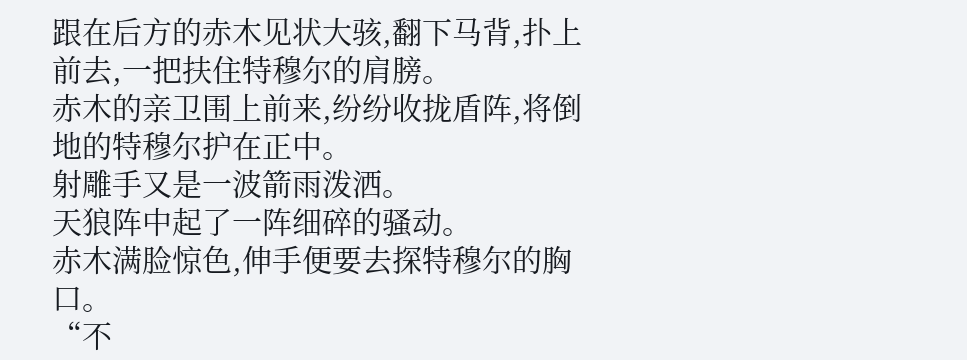跟在后方的赤木见状大骇,翻下马背,扑上前去,一把扶住特穆尔的肩膀。
赤木的亲卫围上前来,纷纷收拢盾阵,将倒地的特穆尔护在正中。
射雕手又是一波箭雨泼洒。
天狼阵中起了一阵细碎的骚动。
赤木满脸惊色,伸手便要去探特穆尔的胸口。
“不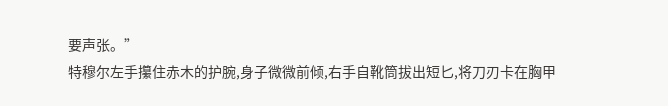要声张。”
特穆尔左手攥住赤木的护腕,身子微微前倾,右手自靴筒拔出短匕,将刀刃卡在胸甲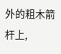外的粗木箭杆上,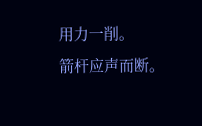用力一削。
箭杆应声而断。